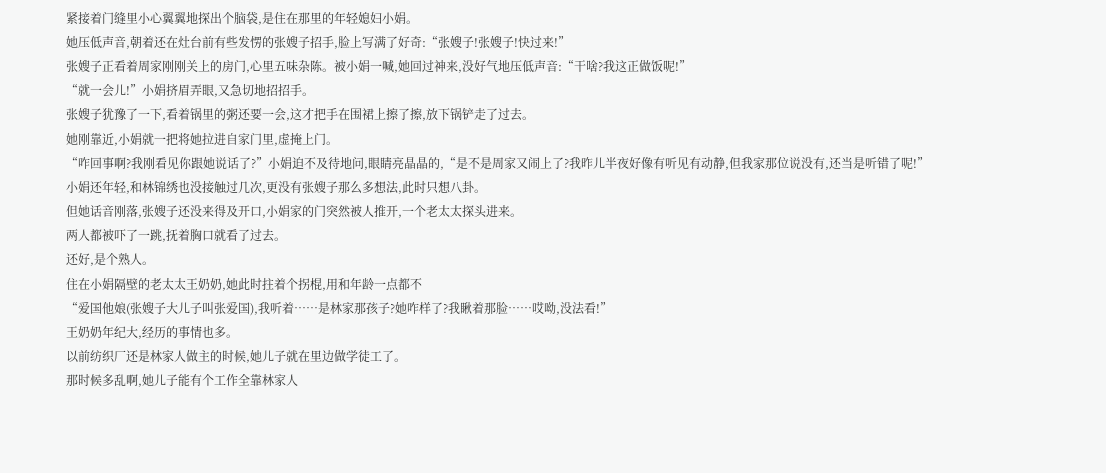紧接着门缝里小心翼翼地探出个脑袋,是住在那里的年轻媳妇小娟。
她压低声音,朝着还在灶台前有些发愣的张嫂子招手,脸上写满了好奇:“张嫂子!张嫂子!快过来!”
张嫂子正看着周家刚刚关上的房门,心里五味杂陈。被小娟一喊,她回过神来,没好气地压低声音:“干啥?我这正做饭呢!”
“就一会儿!”小娟挤眉弄眼,又急切地招招手。
张嫂子犹豫了一下,看着锅里的粥还要一会,这才把手在围裙上擦了擦,放下锅铲走了过去。
她刚靠近,小娟就一把将她拉进自家门里,虚掩上门。
“咋回事啊?我刚看见你跟她说话了?”小娟迫不及待地问,眼睛亮晶晶的,“是不是周家又闹上了?我昨儿半夜好像有听见有动静,但我家那位说没有,还当是听错了呢!”
小娟还年轻,和林锦绣也没接触过几次,更没有张嫂子那么多想法,此时只想八卦。
但她话音刚落,张嫂子还没来得及开口,小娟家的门突然被人推开,一个老太太探头进来。
两人都被吓了一跳,抚着胸口就看了过去。
还好,是个熟人。
住在小娟隔壁的老太太王奶奶,她此时拄着个拐棍,用和年龄一点都不
“爱国他娘(张嫂子大儿子叫张爱国),我听着……是林家那孩子?她咋样了?我瞅着那脸……哎呦,没法看!”
王奶奶年纪大,经历的事情也多。
以前纺织厂还是林家人做主的时候,她儿子就在里边做学徒工了。
那时候多乱啊,她儿子能有个工作全靠林家人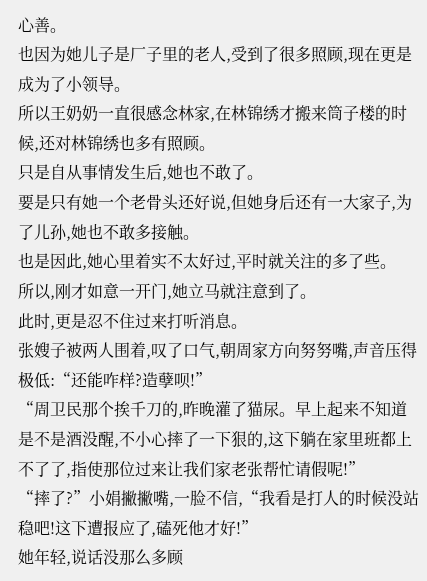心善。
也因为她儿子是厂子里的老人,受到了很多照顾,现在更是成为了小领导。
所以王奶奶一直很感念林家,在林锦绣才搬来筒子楼的时候,还对林锦绣也多有照顾。
只是自从事情发生后,她也不敢了。
要是只有她一个老骨头还好说,但她身后还有一大家子,为了儿孙,她也不敢多接触。
也是因此,她心里着实不太好过,平时就关注的多了些。
所以,刚才如意一开门,她立马就注意到了。
此时,更是忍不住过来打听消息。
张嫂子被两人围着,叹了口气,朝周家方向努努嘴,声音压得极低:“还能咋样?造孽呗!”
“周卫民那个挨千刀的,昨晚灌了猫尿。早上起来不知道是不是酒没醒,不小心摔了一下狠的,这下躺在家里班都上不了了,指使那位过来让我们家老张帮忙请假呢!”
“摔了?”小娟撇撇嘴,一脸不信,“我看是打人的时候没站稳吧!这下遭报应了,磕死他才好!”
她年轻,说话没那么多顾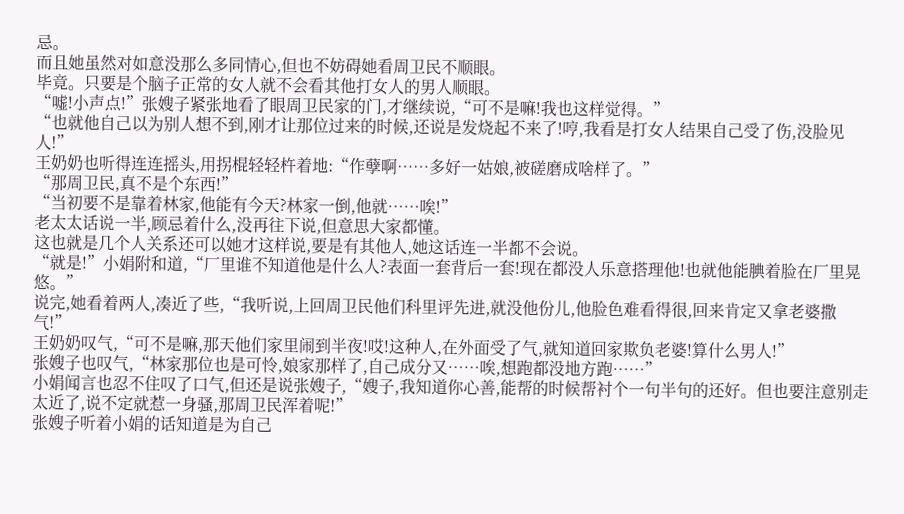忌。
而且她虽然对如意没那么多同情心,但也不妨碍她看周卫民不顺眼。
毕竟。只要是个脑子正常的女人就不会看其他打女人的男人顺眼。
“嘘!小声点!”张嫂子紧张地看了眼周卫民家的门,才继续说,“可不是嘛!我也这样觉得。”
“也就他自己以为别人想不到,刚才让那位过来的时候,还说是发烧起不来了!哼,我看是打女人结果自己受了伤,没脸见人!”
王奶奶也听得连连摇头,用拐棍轻轻杵着地:“作孽啊……多好一姑娘,被磋磨成啥样了。”
“那周卫民,真不是个东西!”
“当初要不是靠着林家,他能有今天?林家一倒,他就……唉!”
老太太话说一半,顾忌着什么,没再往下说,但意思大家都懂。
这也就是几个人关系还可以她才这样说,要是有其他人,她这话连一半都不会说。
“就是!”小娟附和道,“厂里谁不知道他是什么人?表面一套背后一套!现在都没人乐意搭理他!也就他能腆着脸在厂里晃悠。”
说完,她看着两人,凑近了些,“我听说,上回周卫民他们科里评先进,就没他份儿,他脸色难看得很,回来肯定又拿老婆撒气!”
王奶奶叹气,“可不是嘛,那天他们家里闹到半夜!哎!这种人,在外面受了气,就知道回家欺负老婆!算什么男人!”
张嫂子也叹气,“林家那位也是可怜,娘家那样了,自己成分又……唉,想跑都没地方跑……”
小娟闻言也忍不住叹了口气,但还是说张嫂子,“嫂子,我知道你心善,能帮的时候帮衬个一句半句的还好。但也要注意别走太近了,说不定就惹一身骚,那周卫民浑着呢!”
张嫂子听着小娟的话知道是为自己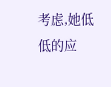考虑,她低低的应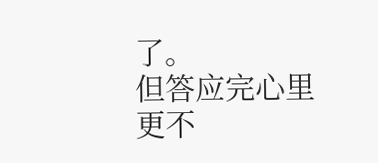了。
但答应完心里更不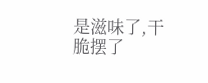是滋味了,干脆摆了